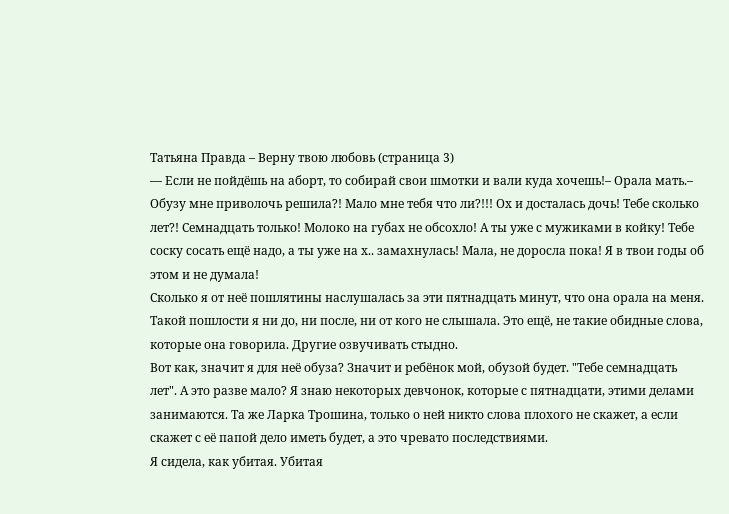Татьяна Правда – Верну твою любовь (страница 3)
–– Если не пойдёшь на аборт, то собирай свои шмотки и вали куда хочешь!– Орала мать.– Обузу мне приволочь решила?! Мало мне тебя что ли?!!! Ох и досталась дочь! Тебе сколько лет?! Семнадцать только! Молоко на губах не обсохло! А ты уже с мужиками в койку! Тебе соску сосать ещё надо, а ты уже на х.. замахнулась! Мала, не доросла пока! Я в твои годы об этом и не думала!
Сколько я от неё пошлятины наслушалась за эти пятнадцать минут, что она орала на меня. Такой пошлости я ни до, ни после, ни от кого не слышала. Это ещё, не такие обидные слова, которые она говорила. Другие озвучивать стыдно.
Вот как, значит я для неё обуза? Значит и ребёнок мой, обузой будет. "Тебе семнадцать лет". А это разве мало? Я знаю некоторых девчонок, которые с пятнадцати, этими делами занимаются. Та же Ларка Трошина, только о ней никто слова плохого не скажет, а если скажет с её папой дело иметь будет, а это чревато последствиями.
Я сидела, как убитая. Убитая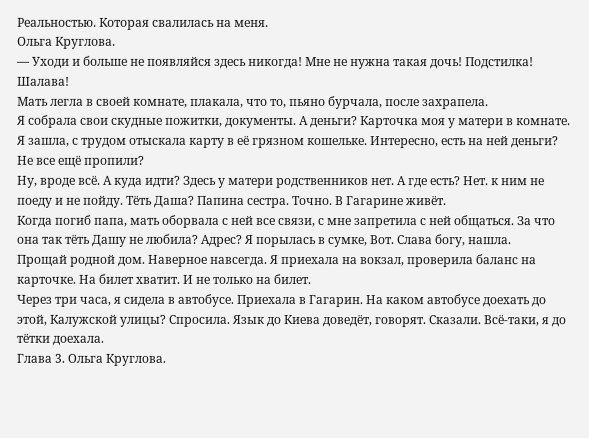Реальностью. Которая свалилась на меня.
Ольга Круглова.
–– Уходи и больше не появляйся здесь никогда! Мне не нужна такая дочь! Подстилка! Шалава!
Мать легла в своей комнате, плакала, что то, пьяно бурчала, после захрапела.
Я собрала свои скудные пожитки, документы. А деньги? Карточка моя у матери в комнате. Я зашла, с трудом отыскала карту в её грязном кошельке. Интересно, есть на ней деньги? Не все ещё пропили?
Ну, вроде всё. А куда идти? Здесь у матери родственников нет. А где есть? Нет. к ним не поеду и не пойду. Тёть Даша? Папина сестра. Точно. В Гагарине живёт.
Когда погиб папа, мать оборвала с ней все связи, с мне запретила с ней общаться. За что она так тёть Дашу не любила? Адрес? Я порылась в сумке, Вот. Слава богу, нашла.
Прощай родной дом. Наверное навсегда. Я приехала на вокзал, проверила баланс на карточке. На билет хватит. И не только на билет.
Через три часа, я сидела в автобусе. Приехала в Гагарин. На каком автобусе доехать до этой, Калужской улицы? Спросила. Язык до Киева доведёт, говорят. Сказали. Всё-таки, я до тётки доехала.
Глава 3. Ольга Круглова.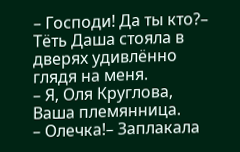– Господи! Да ты кто?– Тёть Даша стояла в дверях удивлённо глядя на меня.
– Я, Оля Круглова, Ваша племянница.
– Олечка!– Заплакала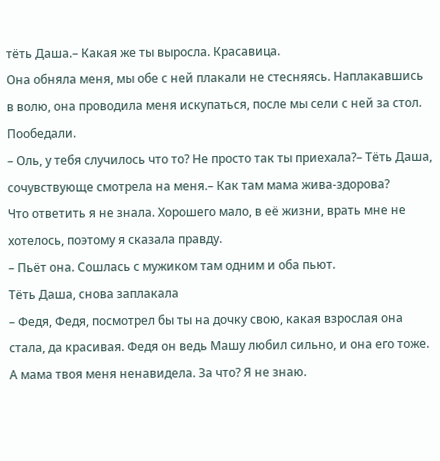тёть Даша.– Какая же ты выросла. Красавица.
Она обняла меня, мы обе с ней плакали не стесняясь. Наплакавшись в волю, она проводила меня искупаться, после мы сели с ней за стол.
Пообедали.
– Оль, у тебя случилось что то? Не просто так ты приехала?– Тёть Даша, сочувствующе смотрела на меня.– Как там мама жива-здорова?
Что ответить я не знала. Хорошего мало, в её жизни, врать мне не хотелось, поэтому я сказала правду.
– Пьёт она. Сошлась с мужиком там одним и оба пьют.
Тёть Даша, снова заплакала
– Федя, Федя, посмотрел бы ты на дочку свою, какая взрослая она стала, да красивая. Федя он ведь Машу любил сильно, и она его тоже. А мама твоя меня ненавидела. За что? Я не знаю.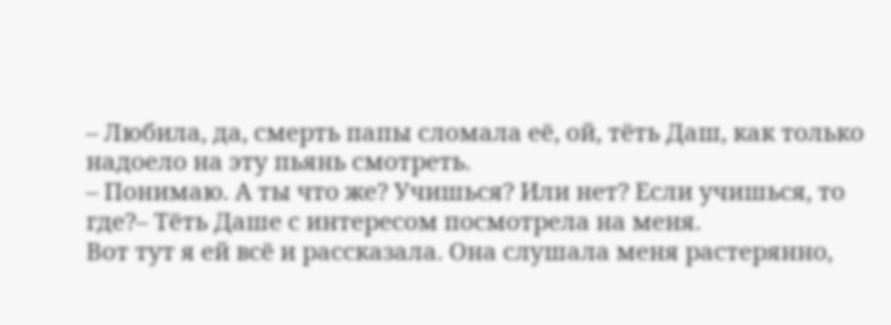– Любила, да, смерть папы сломала её, ой, тёть Даш, как только надоело на эту пьянь смотреть.
– Понимаю. А ты что же? Учишься? Или нет? Если учишься, то где?– Тёть Даше с интересом посмотрела на меня.
Вот тут я ей всё и рассказала. Она слушала меня растерянно,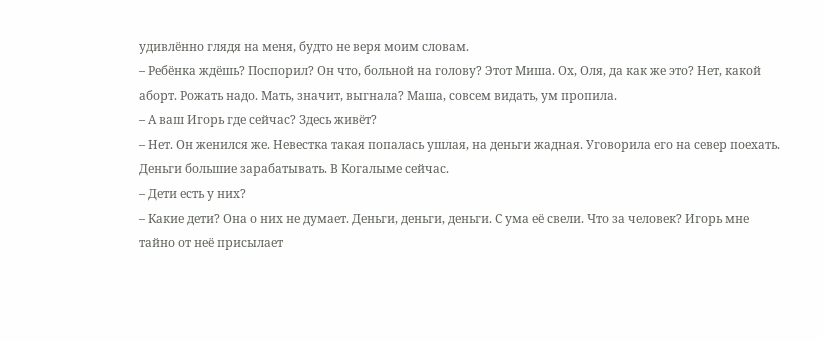удивлённо глядя на меня, будто не веря моим словам.
– Ребёнка ждёшь? Поспорил? Он что, больной на голову? Этот Миша. Ох, Оля, да как же это? Нет, какой аборт. Рожать надо. Мать, значит, выгнала? Маша, совсем видать, ум пропила.
– А ваш Игорь где сейчас? Здесь живёт?
– Нет. Он женился же. Невестка такая попалась ушлая, на деньги жадная. Уговорила его на север поехать. Деньги большие зарабатывать. В Когалыме сейчас.
– Дети есть у них?
– Какие дети? Она о них не думает. Деньги, деньги, деньги. С ума её свели. Что за человек? Игорь мне тайно от неё присылает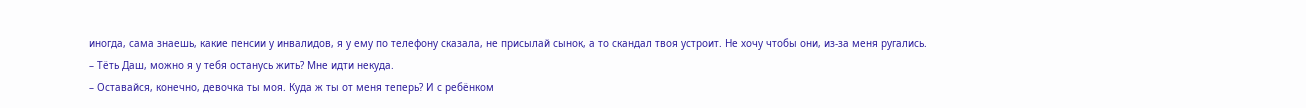иногда, сама знаешь, какие пенсии у инвалидов, я у ему по телефону сказала, не присылай сынок, а то скандал твоя устроит. Не хочу чтобы они, из-за меня ругались.
– Тёть Даш, можно я у тебя останусь жить? Мне идти некуда.
– Оставайся, конечно, девочка ты моя. Куда ж ты от меня теперь? И с ребёнком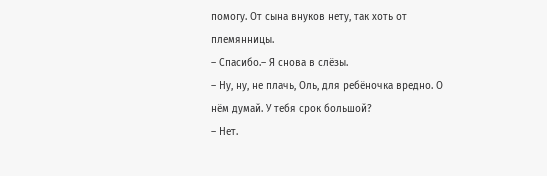помогу. От сына внуков нету, так хоть от племянницы.
– Спасибо.– Я снова в слёзы.
– Ну, ну, не плачь, Оль, для ребёночка вредно. О нём думай. У тебя срок большой?
– Нет.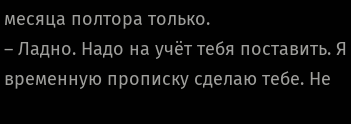месяца полтора только.
– Ладно. Надо на учёт тебя поставить. Я временную прописку сделаю тебе. Не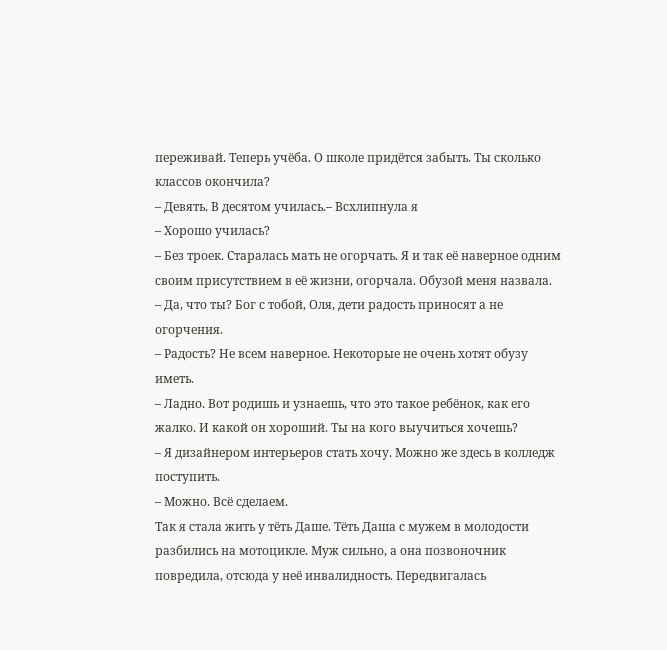переживай. Теперь учёба. О школе придётся забыть. Ты сколько классов окончила?
– Девять. В десятом училась.– Всхлипнула я
– Хорошо училась?
– Без троек. Старалась мать не огорчать. Я и так её наверное одним своим присутствием в её жизни, огорчала. Обузой меня назвала.
– Да, что ты? Бог с тобой, Оля, дети радость приносят а не огорчения.
– Радость? Не всем наверное. Некоторые не очень хотят обузу иметь.
– Ладно. Вот родишь и узнаешь, что это такое ребёнок, как его жалко. И какой он хороший. Ты на кого выучиться хочешь?
– Я дизайнером интерьеров стать хочу. Можно же здесь в колледж поступить.
– Можно. Всё сделаем.
Так я стала жить у тёть Даше. Тёть Даша с мужем в молодости разбились на мотоцикле. Муж сильно, а она позвоночник повредила, отсюда у неё инвалидность. Передвигалась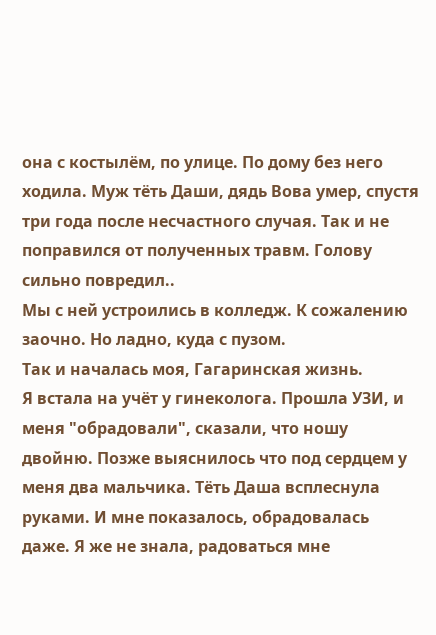она с костылём, по улице. По дому без него ходила. Муж тёть Даши, дядь Вова умер, спустя три года после несчастного случая. Так и не поправился от полученных травм. Голову сильно повредил..
Мы с ней устроились в колледж. К сожалению заочно. Но ладно, куда с пузом.
Так и началась моя, Гагаринская жизнь.
Я встала на учёт у гинеколога. Прошла УЗИ, и меня "обрадовали", сказали, что ношу двойню. Позже выяснилось что под сердцем у меня два мальчика. Тёть Даша всплеснула руками. И мне показалось, обрадовалась даже. Я же не знала, радоваться мне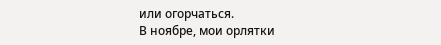или огорчаться.
В ноябре, мои орлятки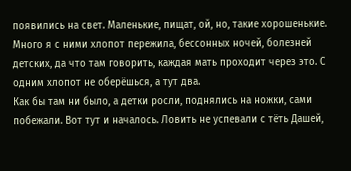появились на свет. Маленькие, пищат, ой, но, такие хорошенькие. Много я с ними хлопот пережила, бессонных ночей, болезней детских, да что там говорить, каждая мать проходит через это. С одним хлопот не оберёшься, а тут два.
Как бы там ни было, а детки росли, поднялись на ножки, сами побежали. Вот тут и началось. Ловить не успевали с тёть Дашей,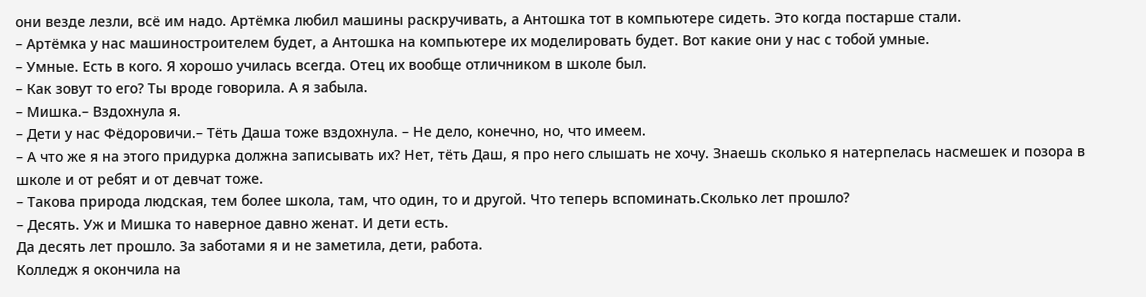они везде лезли, всё им надо. Артёмка любил машины раскручивать, а Антошка тот в компьютере сидеть. Это когда постарше стали.
– Артёмка у нас машиностроителем будет, а Антошка на компьютере их моделировать будет. Вот какие они у нас с тобой умные.
– Умные. Есть в кого. Я хорошо училась всегда. Отец их вообще отличником в школе был.
– Как зовут то его? Ты вроде говорила. А я забыла.
– Мишка.– Вздохнула я.
– Дети у нас Фёдоровичи.– Тёть Даша тоже вздохнула. – Не дело, конечно, но, что имеем.
– А что же я на этого придурка должна записывать их? Нет, тёть Даш, я про него слышать не хочу. Знаешь сколько я натерпелась насмешек и позора в школе и от ребят и от девчат тоже.
– Такова природа людская, тем более школа, там, что один, то и другой. Что теперь вспоминать.Сколько лет прошло?
– Десять. Уж и Мишка то наверное давно женат. И дети есть.
Да десять лет прошло. За заботами я и не заметила, дети, работа.
Колледж я окончила на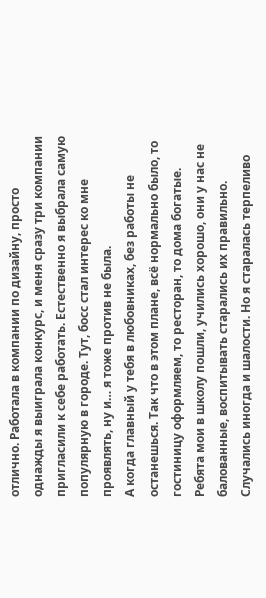отлично. Работала в компании по дизайну, просто однажды я выиграла конкурс, и меня сразу три компании пригласили к себе работать. Естественно я выбрала самую популярную в городе. Тут, босс стал интерес ко мне проявлять, ну и… я тоже против не была.
А когда главный у тебя в любовниках, без работы не останешься. Так что в этом плане, всё нормально было, то гостиницу оформляем, то ресторан, то дома богатые.
Ребята мои в школу пошли, учились хорошо, они у нас не балованные, воспитывать старались их правильно. Случались иногда и шалости. Но я старалась терпеливо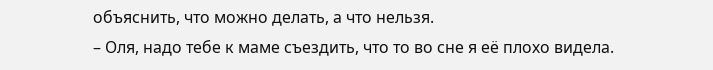объяснить, что можно делать, а что нельзя.
– Оля, надо тебе к маме съездить, что то во сне я её плохо видела.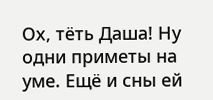Ох, тёть Даша! Ну одни приметы на уме. Ещё и сны ей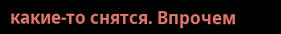какие-то снятся. Впрочем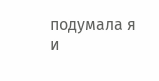подумала я и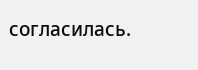согласилась.